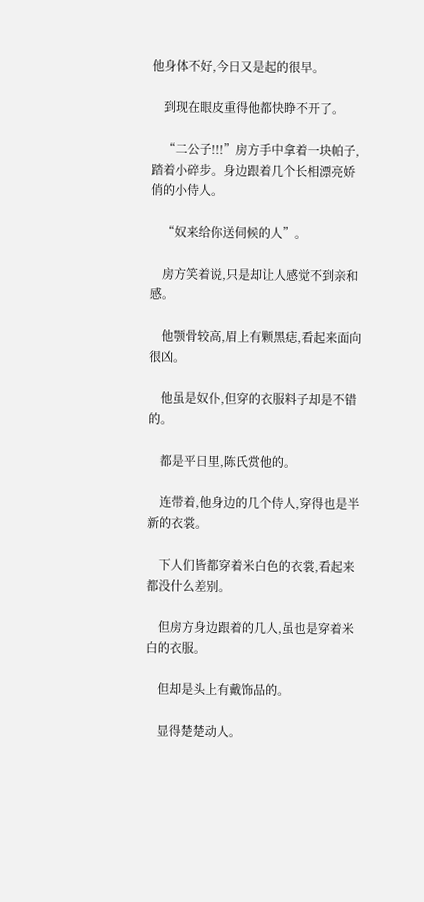他身体不好,今日又是起的很早。

    到现在眼皮重得他都快睁不开了。

    “二公子!!!”房方手中拿着一块帕子,踏着小碎步。身边跟着几个长相漂亮娇俏的小侍人。

    “奴来给你送伺候的人”。

    房方笑着说,只是却让人感觉不到亲和感。

    他颚骨较高,眉上有颗黑痣,看起来面向很凶。

    他虽是奴仆,但穿的衣服料子却是不错的。

    都是平日里,陈氏赏他的。

    连带着,他身边的几个侍人,穿得也是半新的衣裳。

    下人们皆都穿着米白色的衣裳,看起来都没什么差别。

    但房方身边跟着的几人,虽也是穿着米白的衣服。

    但却是头上有戴饰品的。

    显得楚楚动人。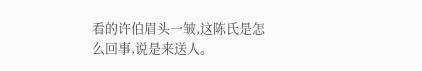看的许伯眉头一皱,这陈氏是怎么回事,说是来送人。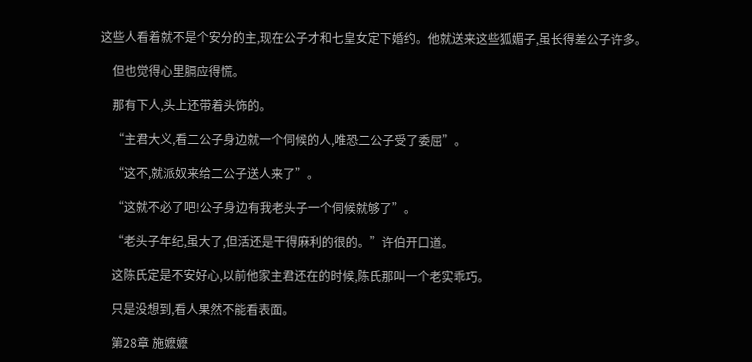这些人看着就不是个安分的主,现在公子才和七皇女定下婚约。他就送来这些狐媚子,虽长得差公子许多。

    但也觉得心里膈应得慌。

    那有下人,头上还带着头饰的。

    “主君大义,看二公子身边就一个伺候的人,唯恐二公子受了委屈”。

    “这不,就派奴来给二公子送人来了”。

    “这就不必了吧!公子身边有我老头子一个伺候就够了”。

    “老头子年纪,虽大了,但活还是干得麻利的很的。”许伯开口道。

    这陈氏定是不安好心,以前他家主君还在的时候,陈氏那叫一个老实乖巧。

    只是没想到,看人果然不能看表面。

    第28章 施嬷嬷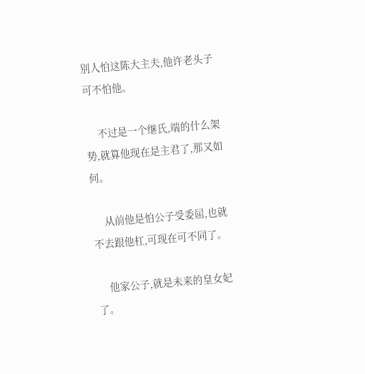别人怕这陈大主夫,他许老头子可不怕他。

    不过是一个继氏,端的什么架势,就算他现在是主君了,那又如何。

    从前他是怕公子受委屈,也就不去跟他杠,可现在可不同了。

    他家公子,就是未来的皇女妃了。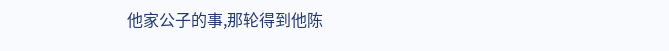他家公子的事,那轮得到他陈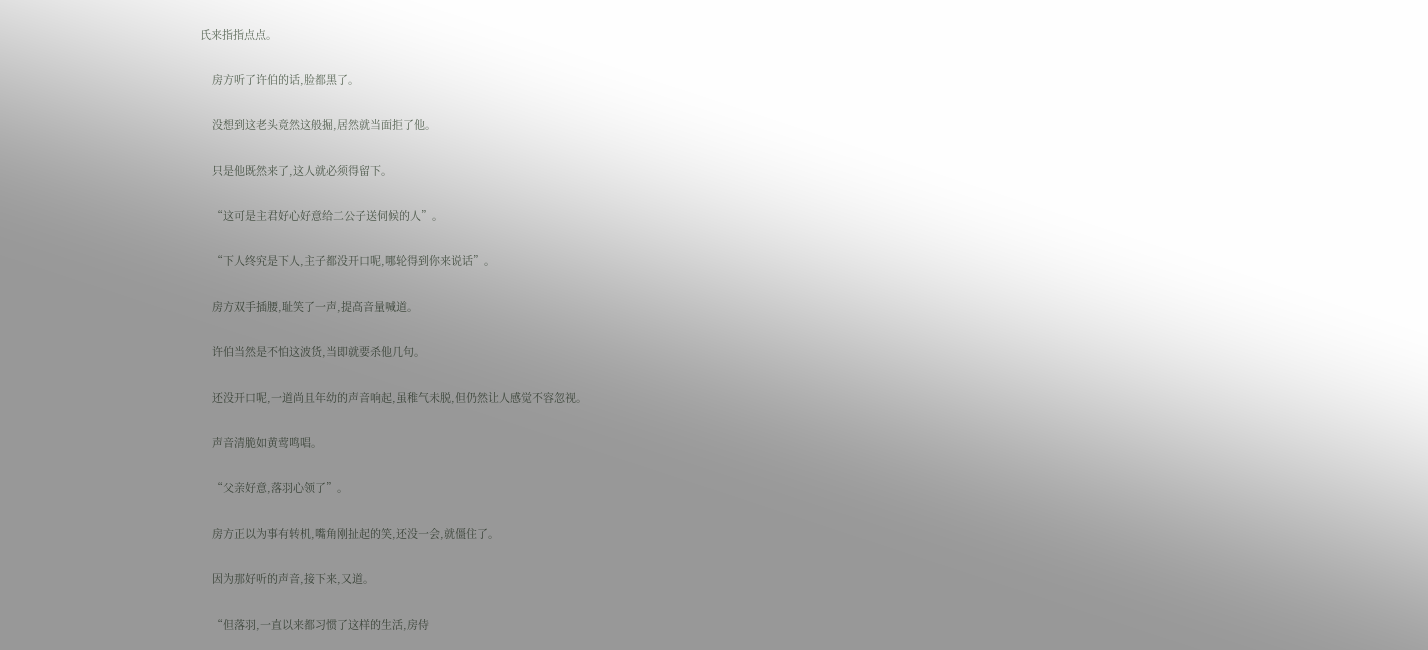氏来指指点点。

    房方听了许伯的话,脸都黑了。

    没想到这老头竟然这般掘,居然就当面拒了他。

    只是他既然来了,这人就必须得留下。

    “这可是主君好心好意给二公子送伺候的人”。

    “下人终究是下人,主子都没开口呢,哪轮得到你来说话”。

    房方双手插腰,耻笑了一声,提高音量喊道。

    许伯当然是不怕这波货,当即就要杀他几句。

    还没开口呢,一道尚且年幼的声音响起,虽稚气未脱,但仍然让人感觉不容忽视。

    声音清脆如黄莺鸣唱。

    “父亲好意,落羽心领了”。

    房方正以为事有转机,嘴角刚扯起的笑,还没一会,就僵住了。

    因为那好听的声音,接下来,又道。

    “但落羽,一直以来都习惯了这样的生活,房侍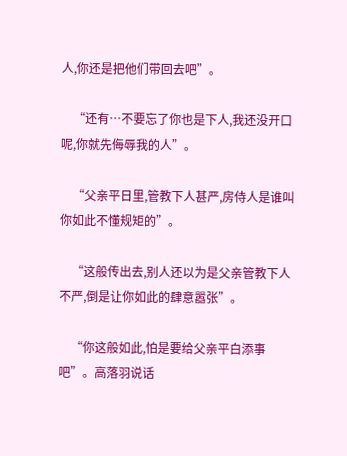人,你还是把他们带回去吧”。

    “还有…不要忘了你也是下人,我还没开口呢,你就先侮辱我的人”。

    “父亲平日里,管教下人甚严,房侍人是谁叫你如此不懂规矩的”。

    “这般传出去,别人还以为是父亲管教下人不严,倒是让你如此的肆意嚣张”。

    “你这般如此,怕是要给父亲平白添事吧”。高落羽说话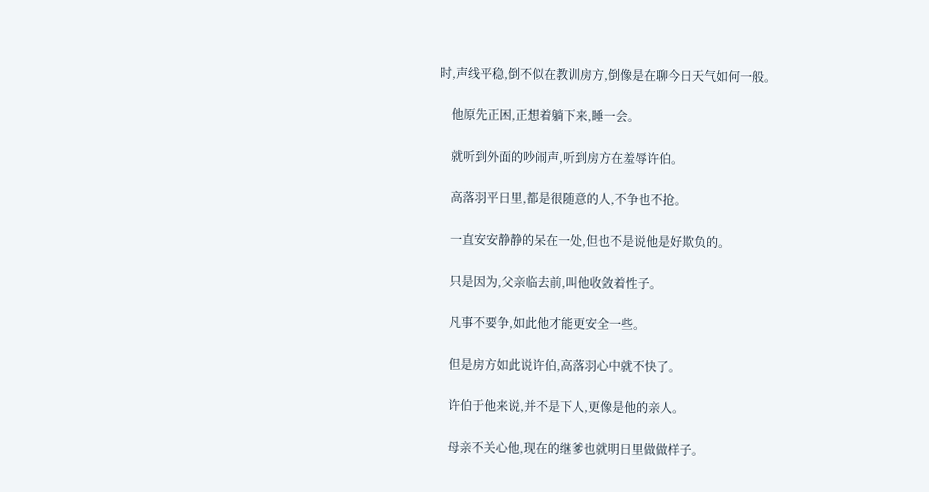时,声线平稳,倒不似在教训房方,倒像是在聊今日天气如何一般。

    他原先正困,正想着躺下来,睡一会。

    就听到外面的吵闹声,听到房方在羞辱许伯。

    高落羽平日里,都是很随意的人,不争也不抢。

    一直安安静静的呆在一处,但也不是说他是好欺负的。

    只是因为,父亲临去前,叫他收敛着性子。

    凡事不要争,如此他才能更安全一些。

    但是房方如此说许伯,高落羽心中就不快了。

    许伯于他来说,并不是下人,更像是他的亲人。

    母亲不关心他,现在的继爹也就明日里做做样子。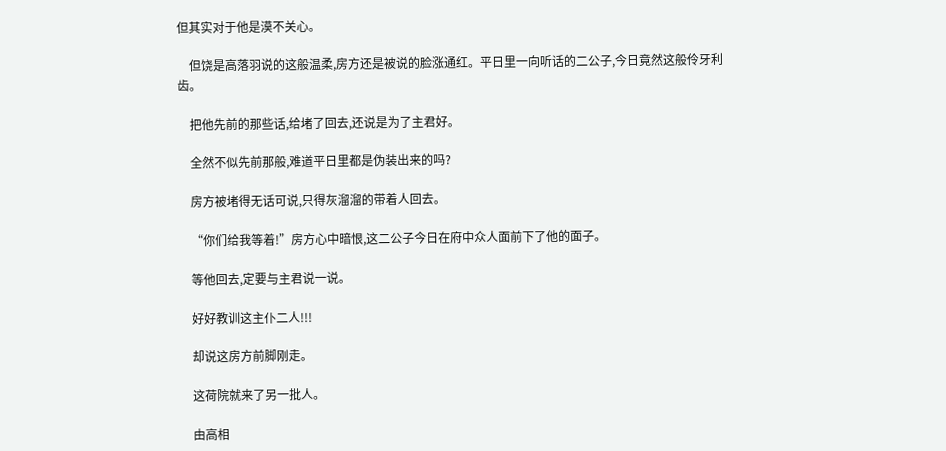但其实对于他是漠不关心。

    但饶是高落羽说的这般温柔,房方还是被说的脸涨通红。平日里一向听话的二公子,今日竟然这般伶牙利齿。

    把他先前的那些话,给堵了回去,还说是为了主君好。

    全然不似先前那般,难道平日里都是伪装出来的吗?

    房方被堵得无话可说,只得灰溜溜的带着人回去。

    “你们给我等着!”房方心中暗恨,这二公子今日在府中众人面前下了他的面子。

    等他回去,定要与主君说一说。

    好好教训这主仆二人!!!

    却说这房方前脚刚走。

    这荷院就来了另一批人。

    由高相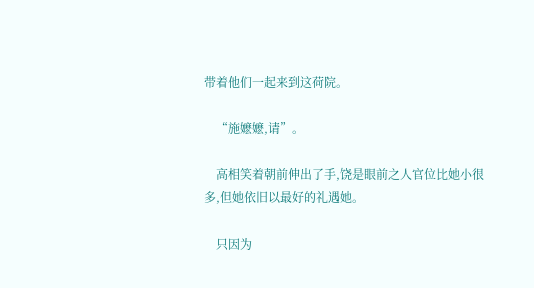带着他们一起来到这荷院。

    “施嬷嬷,请”。

    高相笑着朝前伸出了手,饶是眼前之人官位比她小很多,但她依旧以最好的礼遇她。

    只因为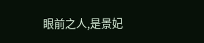眼前之人,是景妃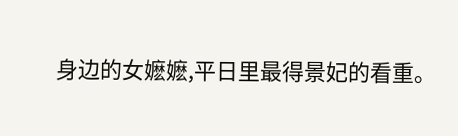身边的女嬷嬷,平日里最得景妃的看重。